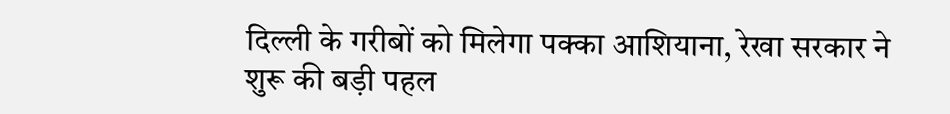दिल्ली के गरीबों को मिलेगा पक्का आशियाना, रेखा सरकार ने शुरू की बड़ी पहल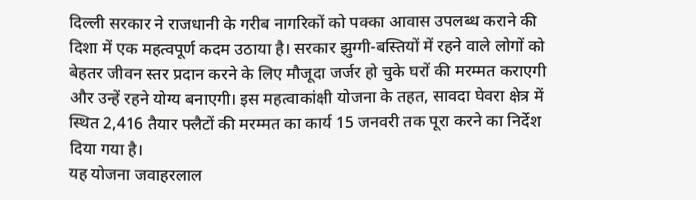दिल्ली सरकार ने राजधानी के गरीब नागरिकों को पक्का आवास उपलब्ध कराने की दिशा में एक महत्वपूर्ण कदम उठाया है। सरकार झुग्गी-बस्तियों में रहने वाले लोगों को बेहतर जीवन स्तर प्रदान करने के लिए मौजूदा जर्जर हो चुके घरों की मरम्मत कराएगी और उन्हें रहने योग्य बनाएगी। इस महत्वाकांक्षी योजना के तहत, सावदा घेवरा क्षेत्र में स्थित 2,416 तैयार फ्लैटों की मरम्मत का कार्य 15 जनवरी तक पूरा करने का निर्देश दिया गया है।
यह योजना जवाहरलाल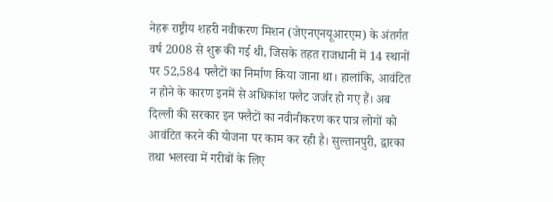नेहरू राष्ट्रीय शहरी नवीकरण मिशन (जेएनएनयूआरएम) के अंतर्गत वर्ष 2008 से शुरू की गई थी, जिसके तहत राजधानी में 14 स्थानों पर 52,584 फ्लैटों का निर्माण किया जाना था। हालांकि, आवंटित न होने के कारण इनमें से अधिकांश फ्लैट जर्जर हो गए हैं। अब दिल्ली की सरकार इन फ्लैटों का नवीनीकरण कर पात्र लोगों को आवंटित करने की योजना पर काम कर रही है। सुल्तानपुरी, द्वारका तथा भलस्वा में गरीबों के लिए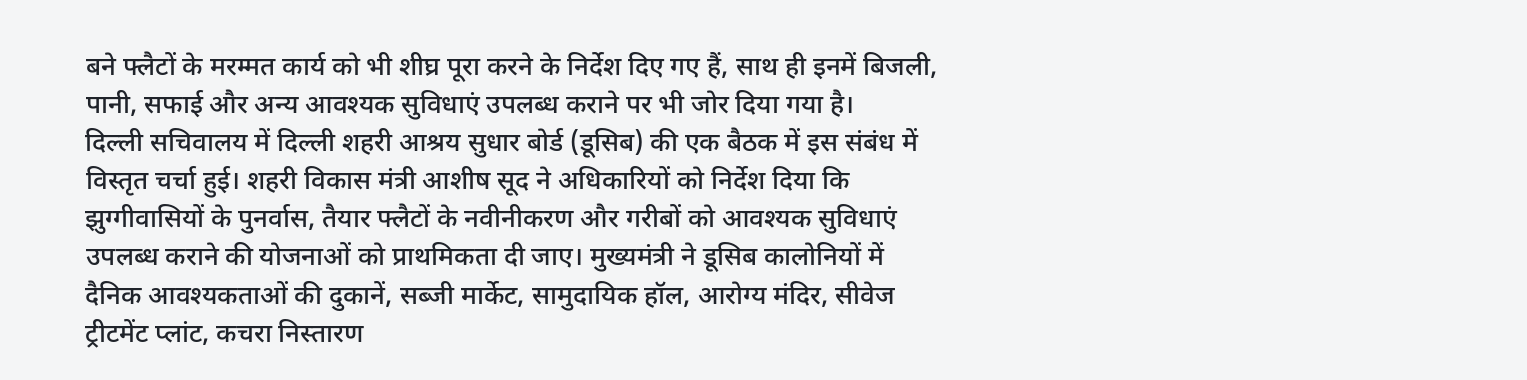बने फ्लैटों के मरम्मत कार्य को भी शीघ्र पूरा करने के निर्देश दिए गए हैं, साथ ही इनमें बिजली, पानी, सफाई और अन्य आवश्यक सुविधाएं उपलब्ध कराने पर भी जोर दिया गया है।
दिल्ली सचिवालय में दिल्ली शहरी आश्रय सुधार बोर्ड (डूसिब) की एक बैठक में इस संबंध में विस्तृत चर्चा हुई। शहरी विकास मंत्री आशीष सूद ने अधिकारियों को निर्देश दिया कि झुग्गीवासियों के पुनर्वास, तैयार फ्लैटों के नवीनीकरण और गरीबों को आवश्यक सुविधाएं उपलब्ध कराने की योजनाओं को प्राथमिकता दी जाए। मुख्यमंत्री ने डूसिब कालोनियों में दैनिक आवश्यकताओं की दुकानें, सब्जी मार्केट, सामुदायिक हॉल, आरोग्य मंदिर, सीवेज ट्रीटमेंट प्लांट, कचरा निस्तारण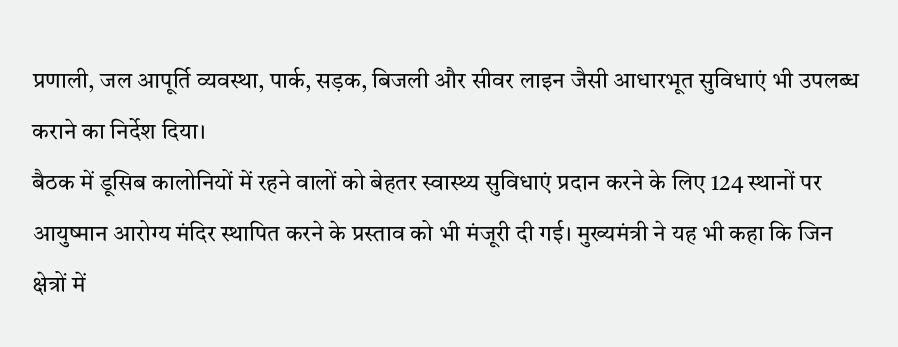प्रणाली, जल आपूर्ति व्यवस्था, पार्क, सड़क, बिजली और सीवर लाइन जैसी आधारभूत सुविधाएं भी उपलब्ध कराने का निर्देश दिया।
बैठक में डूसिब कालोनियों में रहने वालों को बेहतर स्वास्थ्य सुविधाएं प्रदान करने के लिए 124 स्थानों पर आयुष्मान आरोग्य मंदिर स्थापित करने के प्रस्ताव को भी मंजूरी दी गई। मुख्यमंत्री ने यह भी कहा कि जिन क्षेत्रों में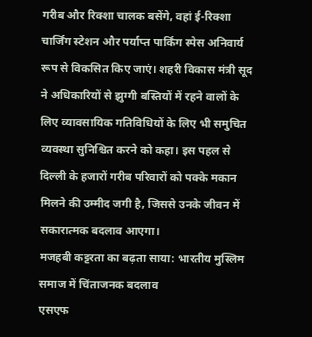गरीब और रिक्शा चालक बसेंगे, वहां ई-रिक्शा चार्जिंग स्टेशन और पर्याप्त पार्किंग स्पेस अनिवार्य रूप से विकसित किए जाएं। शहरी विकास मंत्री सूद ने अधिकारियों से झुग्गी बस्तियों में रहने वालों के लिए व्यावसायिक गतिविधियों के लिए भी समुचित व्यवस्था सुनिश्चित करने को कहा। इस पहल से दिल्ली के हजारों गरीब परिवारों को पक्के मकान मिलने की उम्मीद जगी है, जिससे उनके जीवन में सकारात्मक बदलाव आएगा।
मजहबी कट्टरता का बढ़ता साया: भारतीय मुस्लिम समाज में चिंताजनक बदलाव
एसएफ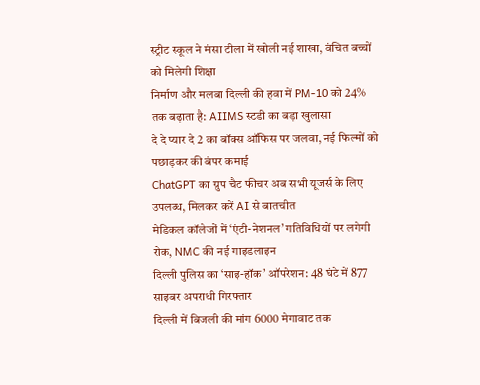स्ट्रीट स्कूल ने मंसा टीला में खोली नई शाखा, वंचित बच्चों को मिलेगी शिक्षा
निर्माण और मलबा दिल्ली की हवा में PM-10 को 24% तक बढ़ाता है: AIIMS स्टडी का बड़ा खुलासा
दे दे प्यार दे 2 का बॉक्स ऑफिस पर जलवा, नई फिल्मों को पछाड़कर की बंपर कमाई
ChatGPT का ग्रुप चैट फीचर अब सभी यूजर्स के लिए उपलब्ध, मिलकर करें AI से बातचीत
मेडिकल कॉलेजों में ‘एंटी-नेशनल’ गतिविधियों पर लगेगी रोक, NMC की नई गाइडलाइन
दिल्ली पुलिस का ‘साइ-हॉक’ ऑपरेशन: 48 घंटे में 877 साइबर अपराधी गिरफ्तार
दिल्ली में बिजली की मांग 6000 मेगावाट तक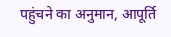पहुंचने का अनुमान, आपूर्ति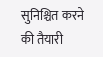सुनिश्चित करने की तैयारी